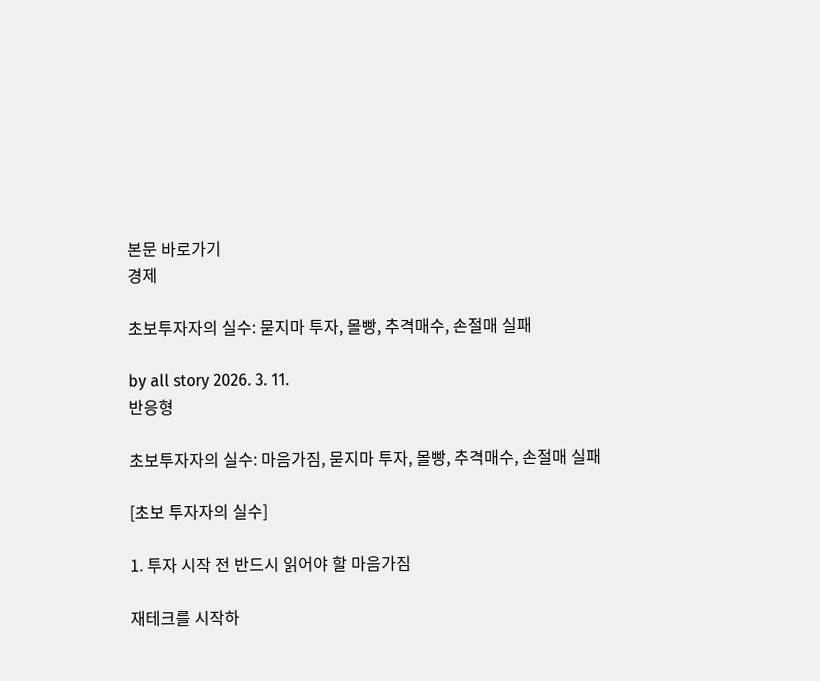본문 바로가기
경제

초보투자자의 실수: 묻지마 투자, 몰빵, 추격매수, 손절매 실패

by all story 2026. 3. 11.
반응형

초보투자자의 실수: 마음가짐, 묻지마 투자, 몰빵, 추격매수, 손절매 실패

[초보 투자자의 실수]

1. 투자 시작 전 반드시 읽어야 할 마음가짐

재테크를 시작하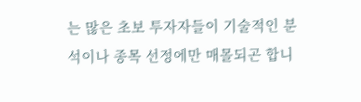는 많은 초보 투자자들이 기술적인 분석이나 종목 선정에만 매몰되곤 합니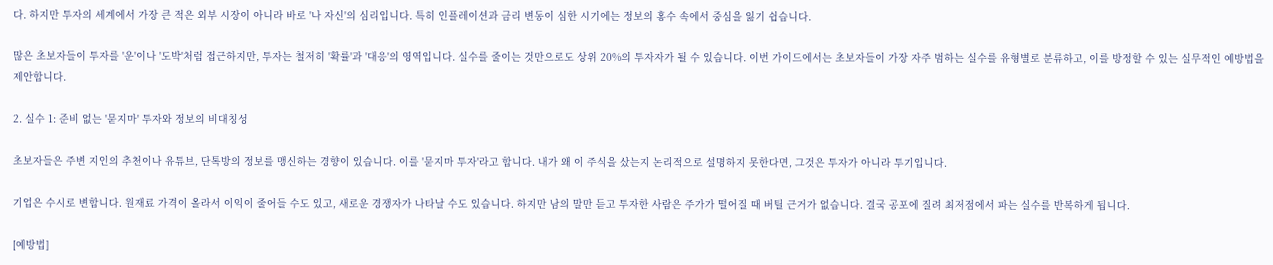다. 하지만 투자의 세계에서 가장 큰 적은 외부 시장이 아니라 바로 '나 자신'의 심리입니다. 특히 인플레이션과 금리 변동이 심한 시기에는 정보의 홍수 속에서 중심을 잃기 쉽습니다.

많은 초보자들이 투자를 '운'이나 '도박'처럼 접근하지만, 투자는 철저히 '확률'과 '대응'의 영역입니다. 실수를 줄이는 것만으로도 상위 20%의 투자자가 될 수 있습니다. 이번 가이드에서는 초보자들이 가장 자주 범하는 실수를 유형별로 분류하고, 이를 방정할 수 있는 실무적인 예방법을 제안합니다.

2. 실수 1: 준비 없는 '묻지마' 투자와 정보의 비대칭성

초보자들은 주변 지인의 추천이나 유튜브, 단톡방의 정보를 맹신하는 경향이 있습니다. 이를 '묻지마 투자'라고 합니다. 내가 왜 이 주식을 샀는지 논리적으로 설명하지 못한다면, 그것은 투자가 아니라 투기입니다.

기업은 수시로 변합니다. 원재료 가격이 올라서 이익이 줄어들 수도 있고, 새로운 경쟁자가 나타날 수도 있습니다. 하지만 남의 말만 듣고 투자한 사람은 주가가 떨어질 때 버틸 근거가 없습니다. 결국 공포에 질려 최저점에서 파는 실수를 반복하게 됩니다.

[예방법]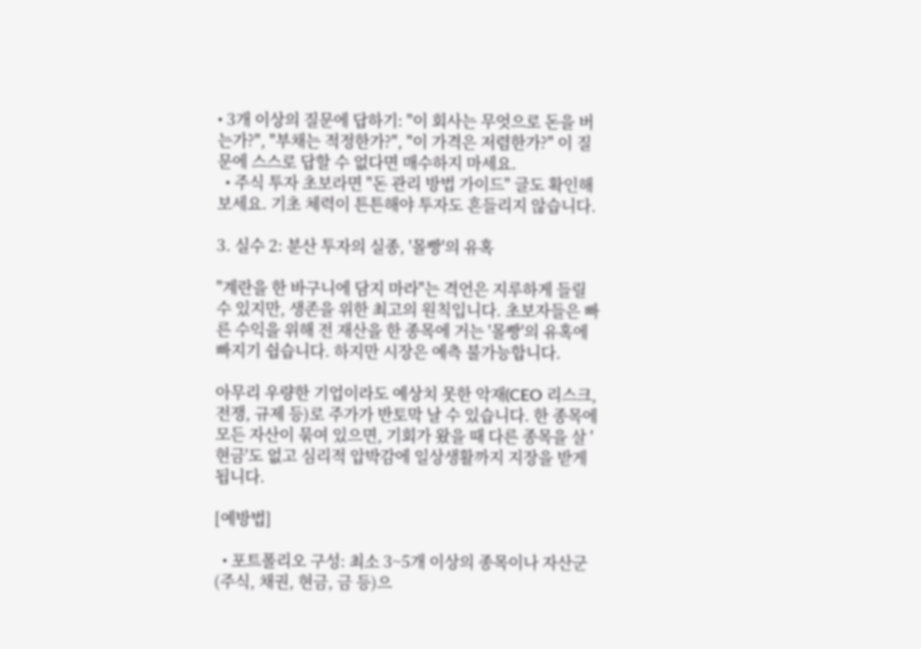• 3개 이상의 질문에 답하기: "이 회사는 무엇으로 돈을 버는가?", "부채는 적정한가?", "이 가격은 저렴한가?" 이 질문에 스스로 답할 수 없다면 매수하지 마세요.
  • 주식 투자 초보라면 "돈 관리 방법 가이드" 글도 확인해보세요. 기초 체력이 튼튼해야 투자도 흔들리지 않습니다.

3. 실수 2: 분산 투자의 실종, '몰빵'의 유혹

"계란을 한 바구니에 담지 마라"는 격언은 지루하게 들릴 수 있지만, 생존을 위한 최고의 원칙입니다. 초보자들은 빠른 수익을 위해 전 재산을 한 종목에 거는 '몰빵'의 유혹에 빠지기 쉽습니다. 하지만 시장은 예측 불가능합니다.

아무리 우량한 기업이라도 예상치 못한 악재(CEO 리스크, 전쟁, 규제 등)로 주가가 반토막 날 수 있습니다. 한 종목에 모든 자산이 묶여 있으면, 기회가 왔을 때 다른 종목을 살 '현금'도 없고 심리적 압박감에 일상생활까지 지장을 받게 됩니다.

[예방법]

  • 포트폴리오 구성: 최소 3~5개 이상의 종목이나 자산군(주식, 채권, 현금, 금 등)으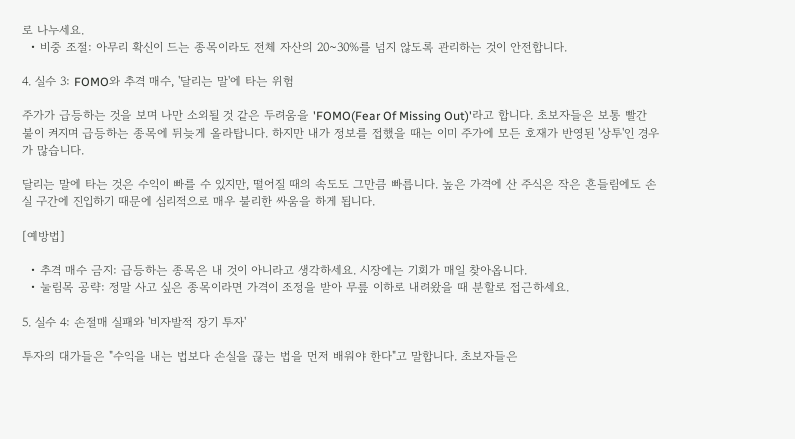로 나누세요.
  • 비중 조절: 아무리 확신이 드는 종목이라도 전체 자산의 20~30%를 넘지 않도록 관리하는 것이 안전합니다.

4. 실수 3: FOMO와 추격 매수, '달리는 말'에 타는 위험

주가가 급등하는 것을 보며 나만 소외될 것 같은 두려움을 'FOMO(Fear Of Missing Out)'라고 합니다. 초보자들은 보통 빨간 불이 켜지며 급등하는 종목에 뒤늦게 올라탑니다. 하지만 내가 정보를 접했을 때는 이미 주가에 모든 호재가 반영된 '상투'인 경우가 많습니다.

달리는 말에 타는 것은 수익이 빠를 수 있지만, 떨어질 때의 속도도 그만큼 빠릅니다. 높은 가격에 산 주식은 작은 흔들림에도 손실 구간에 진입하기 때문에 심리적으로 매우 불리한 싸움을 하게 됩니다.

[예방법]

  • 추격 매수 금지: 급등하는 종목은 내 것이 아니라고 생각하세요. 시장에는 기회가 매일 찾아옵니다.
  • 눌림목 공략: 정말 사고 싶은 종목이라면 가격이 조정을 받아 무릎 이하로 내려왔을 때 분할로 접근하세요.

5. 실수 4: 손절매 실패와 '비자발적 장기 투자'

투자의 대가들은 "수익을 내는 법보다 손실을 끊는 법을 먼저 배워야 한다"고 말합니다. 초보자들은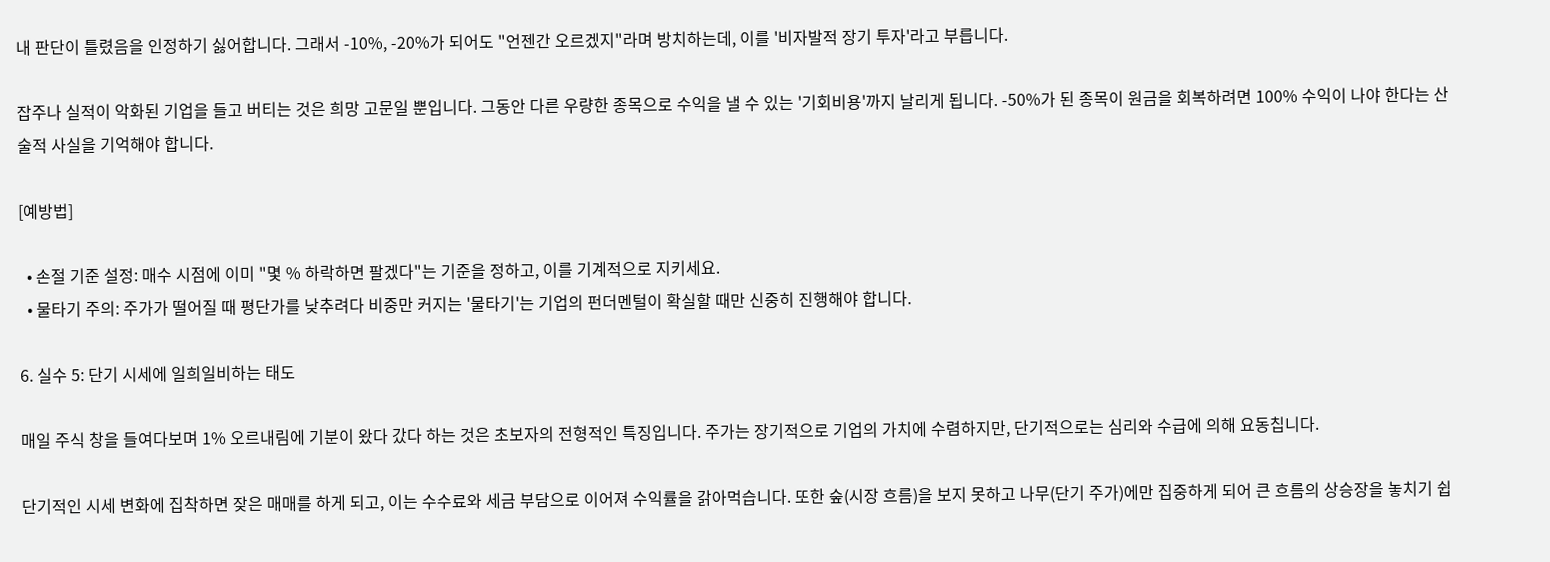내 판단이 틀렸음을 인정하기 싫어합니다. 그래서 -10%, -20%가 되어도 "언젠간 오르겠지"라며 방치하는데, 이를 '비자발적 장기 투자'라고 부릅니다.

잡주나 실적이 악화된 기업을 들고 버티는 것은 희망 고문일 뿐입니다. 그동안 다른 우량한 종목으로 수익을 낼 수 있는 '기회비용'까지 날리게 됩니다. -50%가 된 종목이 원금을 회복하려면 100% 수익이 나야 한다는 산술적 사실을 기억해야 합니다.

[예방법]

  • 손절 기준 설정: 매수 시점에 이미 "몇 % 하락하면 팔겠다"는 기준을 정하고, 이를 기계적으로 지키세요.
  • 물타기 주의: 주가가 떨어질 때 평단가를 낮추려다 비중만 커지는 '물타기'는 기업의 펀더멘털이 확실할 때만 신중히 진행해야 합니다.

6. 실수 5: 단기 시세에 일희일비하는 태도

매일 주식 창을 들여다보며 1% 오르내림에 기분이 왔다 갔다 하는 것은 초보자의 전형적인 특징입니다. 주가는 장기적으로 기업의 가치에 수렴하지만, 단기적으로는 심리와 수급에 의해 요동칩니다.

단기적인 시세 변화에 집착하면 잦은 매매를 하게 되고, 이는 수수료와 세금 부담으로 이어져 수익률을 갉아먹습니다. 또한 숲(시장 흐름)을 보지 못하고 나무(단기 주가)에만 집중하게 되어 큰 흐름의 상승장을 놓치기 쉽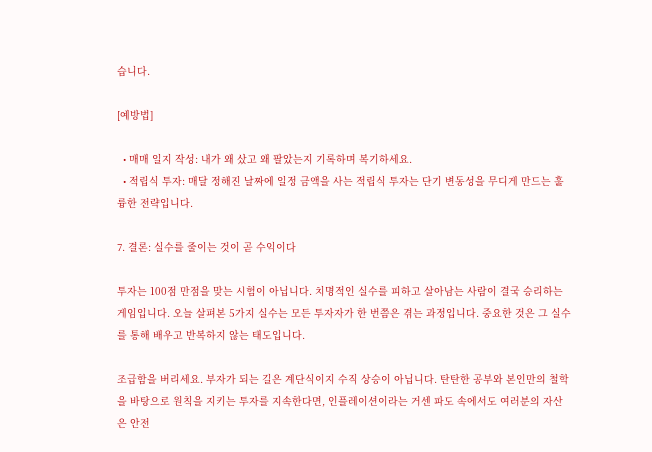습니다.

[예방법]

  • 매매 일지 작성: 내가 왜 샀고 왜 팔았는지 기록하며 복기하세요.
  • 적립식 투자: 매달 정해진 날짜에 일정 금액을 사는 적립식 투자는 단기 변동성을 무디게 만드는 훌륭한 전략입니다.

7. 결론: 실수를 줄이는 것이 곧 수익이다

투자는 100점 만점을 맞는 시험이 아닙니다. 치명적인 실수를 피하고 살아남는 사람이 결국 승리하는 게임입니다. 오늘 살펴본 5가지 실수는 모든 투자자가 한 번쯤은 겪는 과정입니다. 중요한 것은 그 실수를 통해 배우고 반복하지 않는 태도입니다.

조급함을 버리세요. 부자가 되는 길은 계단식이지 수직 상승이 아닙니다. 탄탄한 공부와 본인만의 철학을 바탕으로 원칙을 지키는 투자를 지속한다면, 인플레이션이라는 거센 파도 속에서도 여러분의 자산은 안전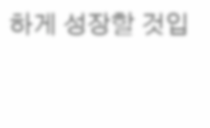하게 성장할 것입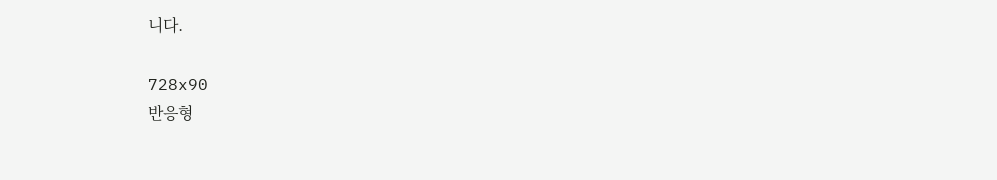니다.

728x90
반응형